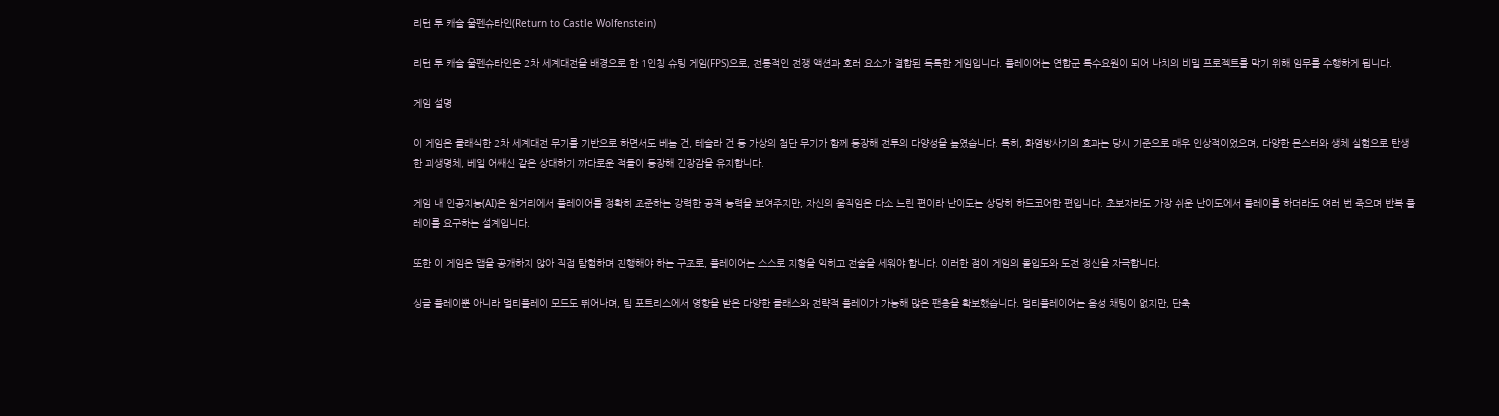리턴 투 캐슬 울펜슈타인(Return to Castle Wolfenstein)

리턴 투 캐슬 울펜슈타인은 2차 세계대전을 배경으로 한 1인칭 슈팅 게임(FPS)으로, 전통적인 전쟁 액션과 호러 요소가 결합된 독특한 게임입니다. 플레이어는 연합군 특수요원이 되어 나치의 비밀 프로젝트를 막기 위해 임무를 수행하게 됩니다.

게임 설명

이 게임은 클래식한 2차 세계대전 무기를 기반으로 하면서도 베놈 건, 테슬라 건 등 가상의 첨단 무기가 함께 등장해 전투의 다양성을 높였습니다. 특히, 화염방사기의 효과는 당시 기준으로 매우 인상적이었으며, 다양한 몬스터와 생체 실험으로 탄생한 괴생명체, 베일 어쌔신 같은 상대하기 까다로운 적들이 등장해 긴장감을 유지합니다.

게임 내 인공지능(AI)은 원거리에서 플레이어를 정확히 조준하는 강력한 공격 능력을 보여주지만, 자신의 움직임은 다소 느린 편이라 난이도는 상당히 하드코어한 편입니다. 초보자라도 가장 쉬운 난이도에서 플레이를 하더라도 여러 번 죽으며 반복 플레이를 요구하는 설계입니다.

또한 이 게임은 맵을 공개하지 않아 직접 탐험하며 진행해야 하는 구조로, 플레이어는 스스로 지형을 익히고 전술을 세워야 합니다. 이러한 점이 게임의 몰입도와 도전 정신을 자극합니다.

싱글 플레이뿐 아니라 멀티플레이 모드도 뛰어나며, 팀 포트리스에서 영향을 받은 다양한 클래스와 전략적 플레이가 가능해 많은 팬층을 확보했습니다. 멀티플레이어는 음성 채팅이 없지만, 단축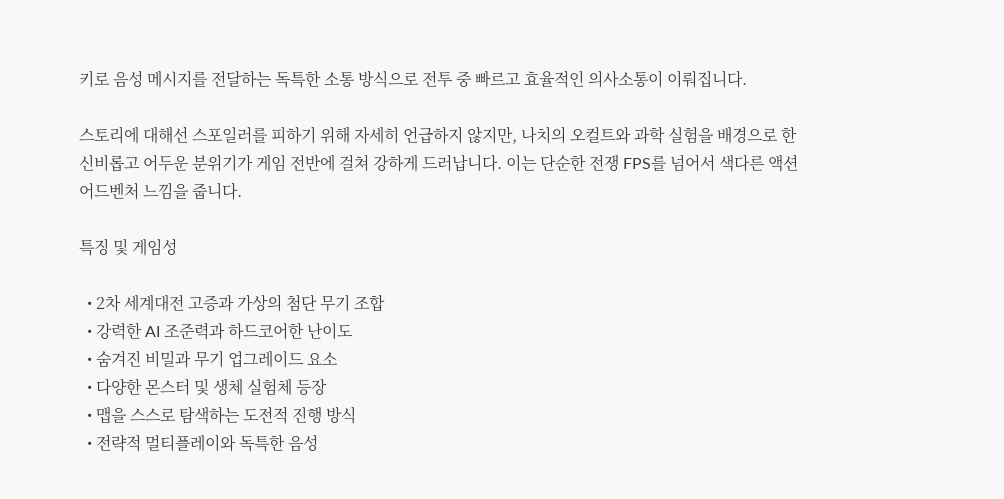키로 음성 메시지를 전달하는 독특한 소통 방식으로 전투 중 빠르고 효율적인 의사소통이 이뤄집니다.

스토리에 대해선 스포일러를 피하기 위해 자세히 언급하지 않지만, 나치의 오컬트와 과학 실험을 배경으로 한 신비롭고 어두운 분위기가 게임 전반에 걸쳐 강하게 드러납니다. 이는 단순한 전쟁 FPS를 넘어서 색다른 액션 어드벤처 느낌을 줍니다.

특징 및 게임성

  • 2차 세계대전 고증과 가상의 첨단 무기 조합
  • 강력한 AI 조준력과 하드코어한 난이도
  • 숨겨진 비밀과 무기 업그레이드 요소
  • 다양한 몬스터 및 생체 실험체 등장
  • 맵을 스스로 탐색하는 도전적 진행 방식
  • 전략적 멀티플레이와 독특한 음성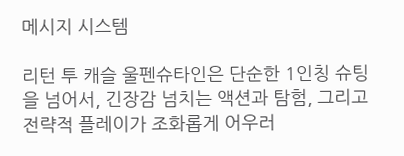메시지 시스템

리턴 투 캐슬 울펜슈타인은 단순한 1인칭 슈팅을 넘어서, 긴장감 넘치는 액션과 탐험, 그리고 전략적 플레이가 조화롭게 어우러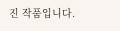진 작품입니다.